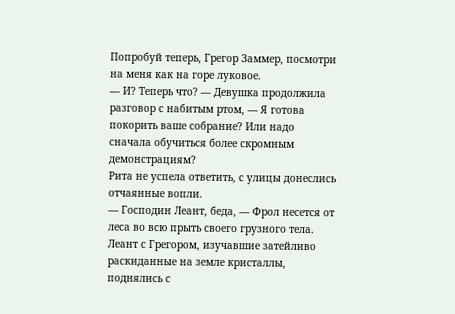Попробуй теперь, Грегор Заммер, посмотри на меня как на горе луковое.
— И? Теперь что? — Девушка продолжила разговор с набитым ртом, — Я готова покорить ваше собрание? Или надо сначала обучиться более скромным демонстрациям?
Рита не успела ответить, с улицы донеслись отчаянные вопли.
— Господин Леант, беда, — Фрол несется от леса во всю прыть своего грузного тела.
Леант с Грегором, изучавшие затейливо раскиданные на земле кристаллы, поднялись с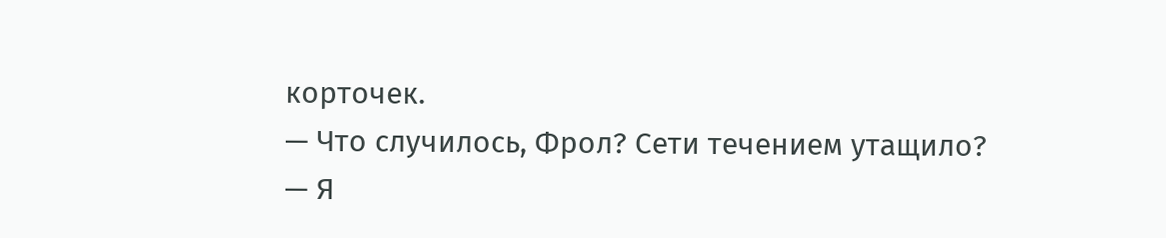корточек.
— Что случилось, Фрол? Сети течением утащило?
— Я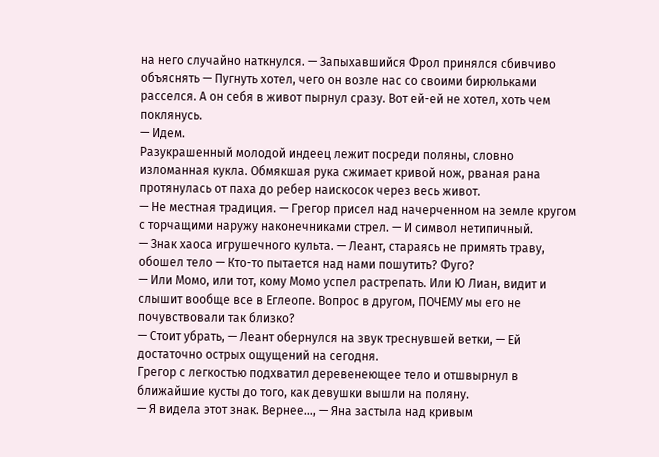на него случайно наткнулся. — Запыхавшийся Фрол принялся сбивчиво объяснять — Пугнуть хотел, чего он возле нас со своими бирюльками расселся. А он себя в живот пырнул сразу. Вот ей-ей не хотел, хоть чем поклянусь.
— Идем.
Разукрашенный молодой индеец лежит посреди поляны, словно изломанная кукла. Обмякшая рука сжимает кривой нож, рваная рана протянулась от паха до ребер наискосок через весь живот.
— Не местная традиция. — Грегор присел над начерченном на земле кругом с торчащими наружу наконечниками стрел. — И символ нетипичный.
— Знак хаоса игрушечного культа. — Леант, стараясь не примять траву, обошел тело — Кто-то пытается над нами пошутить? Фуго?
— Или Момо, или тот, кому Момо успел растрепать. Или Ю Лиан, видит и слышит вообще все в Еглеопе. Вопрос в другом, ПОЧЕМУ мы его не почувствовали так близко?
— Стоит убрать, — Леант обернулся на звук треснувшей ветки, — Ей достаточно острых ощущений на сегодня.
Грегор с легкостью подхватил деревенеющее тело и отшвырнул в ближайшие кусты до того, как девушки вышли на поляну.
— Я видела этот знак. Вернее…, — Яна застыла над кривым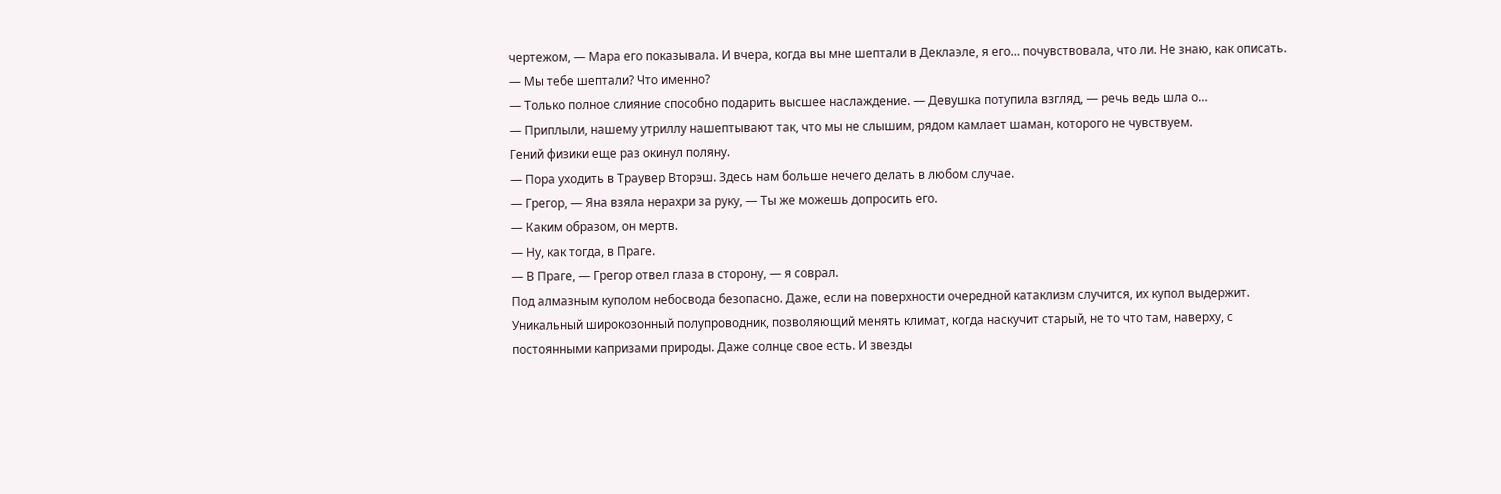чертежом, — Мара его показывала. И вчера, когда вы мне шептали в Деклаэле, я его… почувствовала, что ли. Не знаю, как описать.
— Мы тебе шептали? Что именно?
— Только полное слияние способно подарить высшее наслаждение. — Девушка потупила взгляд, — речь ведь шла о…
— Приплыли, нашему утриллу нашептывают так, что мы не слышим, рядом камлает шаман, которого не чувствуем.
Гений физики еще раз окинул поляну.
— Пора уходить в Траувер Вторэш. Здесь нам больше нечего делать в любом случае.
— Грегор, — Яна взяла нерахри за руку, — Ты же можешь допросить его.
— Каким образом, он мертв.
— Ну, как тогда, в Праге.
— В Праге, — Грегор отвел глаза в сторону, — я соврал.
Под алмазным куполом небосвода безопасно. Даже, если на поверхности очередной катаклизм случится, их купол выдержит. Уникальный широкозонный полупроводник, позволяющий менять климат, когда наскучит старый, не то что там, наверху, с постоянными капризами природы. Даже солнце свое есть. И звезды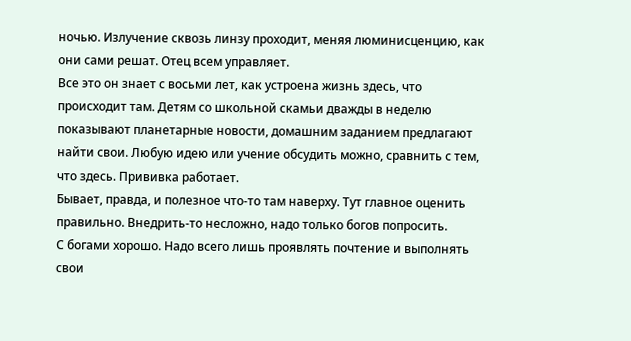ночью. Излучение сквозь линзу проходит, меняя люминисценцию, как они сами решат. Отец всем управляет.
Все это он знает с восьми лет, как устроена жизнь здесь, что происходит там. Детям со школьной скамьи дважды в неделю показывают планетарные новости, домашним заданием предлагают найти свои. Любую идею или учение обсудить можно, сравнить с тем, что здесь. Прививка работает.
Бывает, правда, и полезное что-то там наверху. Тут главное оценить правильно. Внедрить-то несложно, надо только богов попросить.
С богами хорошо. Надо всего лишь проявлять почтение и выполнять свои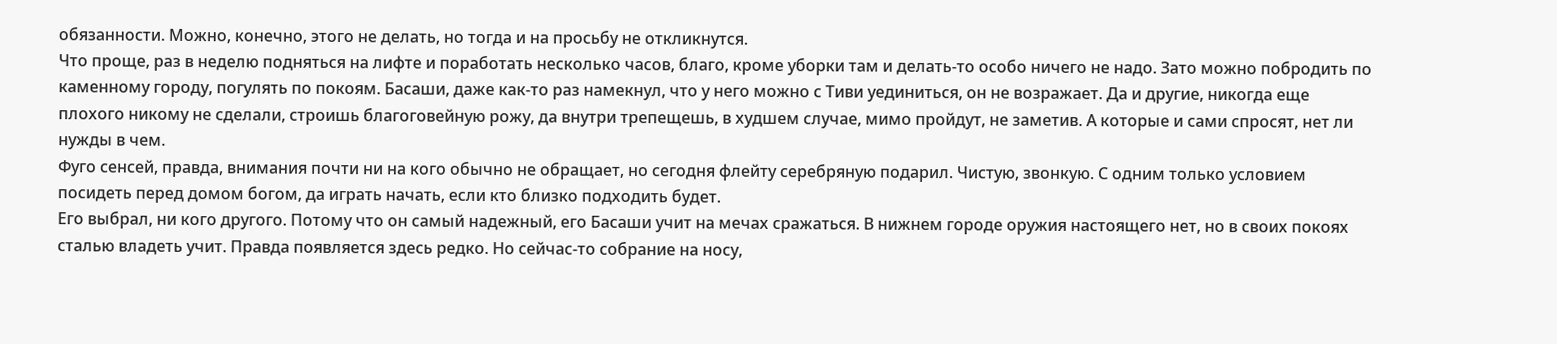обязанности. Можно, конечно, этого не делать, но тогда и на просьбу не откликнутся.
Что проще, раз в неделю подняться на лифте и поработать несколько часов, благо, кроме уборки там и делать-то особо ничего не надо. Зато можно побродить по каменному городу, погулять по покоям. Басаши, даже как-то раз намекнул, что у него можно с Тиви уединиться, он не возражает. Да и другие, никогда еще плохого никому не сделали, строишь благоговейную рожу, да внутри трепещешь, в худшем случае, мимо пройдут, не заметив. А которые и сами спросят, нет ли нужды в чем.
Фуго сенсей, правда, внимания почти ни на кого обычно не обращает, но сегодня флейту серебряную подарил. Чистую, звонкую. С одним только условием посидеть перед домом богом, да играть начать, если кто близко подходить будет.
Его выбрал, ни кого другого. Потому что он самый надежный, его Басаши учит на мечах сражаться. В нижнем городе оружия настоящего нет, но в своих покоях сталью владеть учит. Правда появляется здесь редко. Но сейчас-то собрание на носу,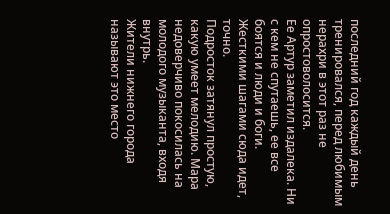последний год каждый день тренировался, перед любимым нерахри в этот раз не опростоволосится.
Ее Артур заметил издалека. Ни с кем не спутаешь, ее все боятся и люди и боги. Жесткими шагами сюда идет, точно.
Подросток затянул простую, какую умеет мелодию. Мара недоверчиво покосилась на молодого музыканта, входя внутрь.
Жители нижнего города называют это место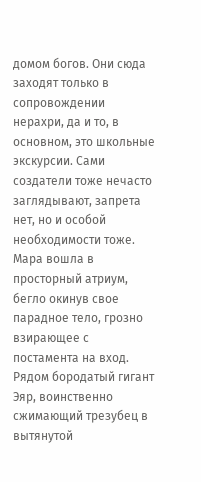домом богов. Они сюда заходят только в сопровождении нерахри, да и то, в основном, это школьные экскурсии. Сами создатели тоже нечасто заглядывают, запрета нет, но и особой необходимости тоже.
Мара вошла в просторный атриум, бегло окинув свое парадное тело, грозно взирающее с постамента на вход. Рядом бородатый гигант Эяр, воинственно сжимающий трезубец в вытянутой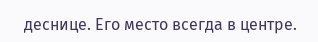деснице. Его место всегда в центре.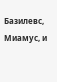Базилевс, Миамус, и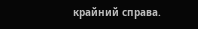крайний справа.